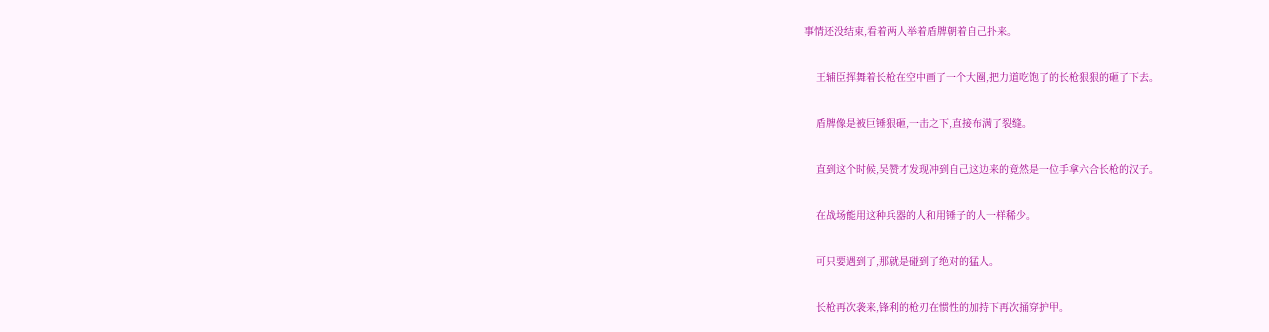事情还没结束,看着两人举着盾牌朝着自己扑来。

    王辅臣挥舞着长枪在空中画了一个大圈,把力道吃饱了的长枪狠狠的砸了下去。

    盾牌像是被巨锤狠砸,一击之下,直接布满了裂缝。

    直到这个时候,吴赞才发现冲到自己这边来的竟然是一位手拿六合长枪的汉子。

    在战场能用这种兵器的人和用锤子的人一样稀少。

    可只要遇到了,那就是碰到了绝对的猛人。

    长枪再次袭来,锋利的枪刃在惯性的加持下再次捅穿护甲。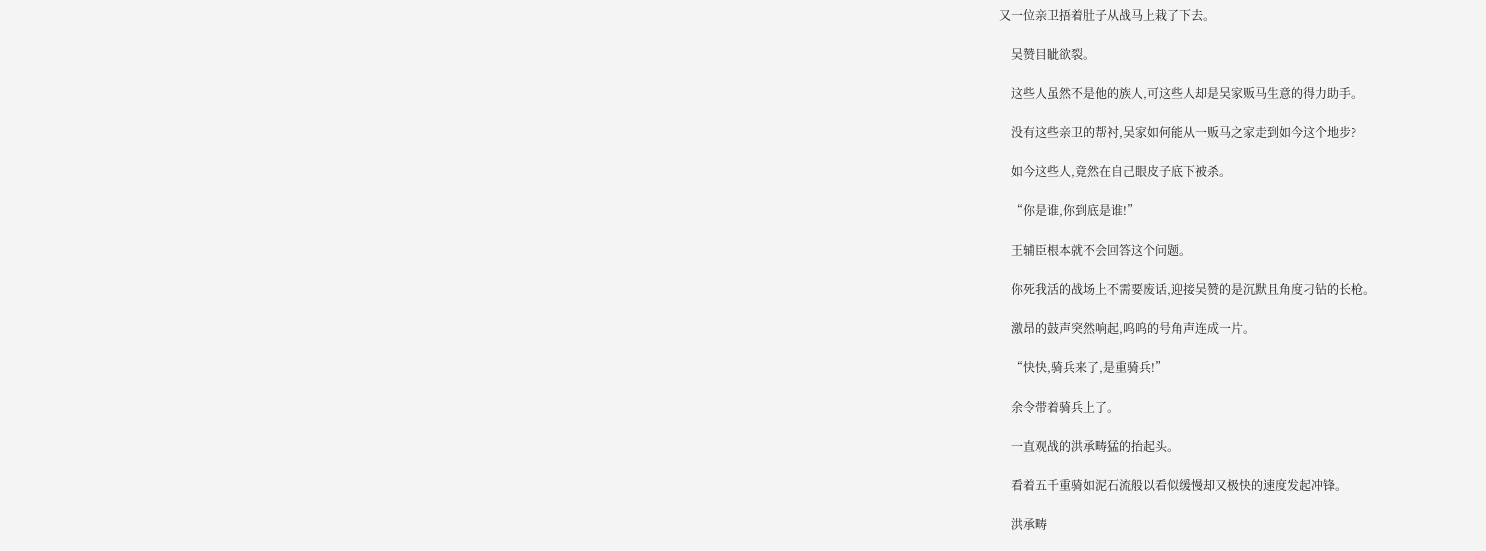又一位亲卫捂着肚子从战马上栽了下去。

    吴赞目眦欲裂。

    这些人虽然不是他的族人,可这些人却是吴家贩马生意的得力助手。

    没有这些亲卫的帮衬,吴家如何能从一贩马之家走到如今这个地步?

    如今这些人,竟然在自己眼皮子底下被杀。

    “你是谁,你到底是谁!”

    王辅臣根本就不会回答这个问题。

    你死我活的战场上不需要废话,迎接吴赞的是沉默且角度刁钻的长枪。

    激昂的鼓声突然响起,呜呜的号角声连成一片。

    “快快,骑兵来了,是重骑兵!”

    余令带着骑兵上了。

    一直观战的洪承畴猛的抬起头。

    看着五千重骑如泥石流般以看似缓慢却又极快的速度发起冲锋。

    洪承畴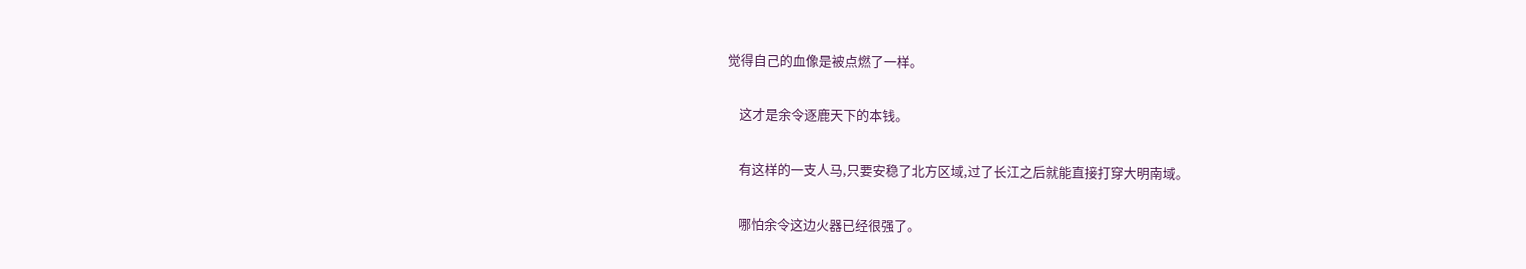觉得自己的血像是被点燃了一样。

    这才是余令逐鹿天下的本钱。

    有这样的一支人马,只要安稳了北方区域,过了长江之后就能直接打穿大明南域。

    哪怕余令这边火器已经很强了。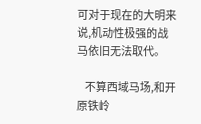可对于现在的大明来说,机动性极强的战马依旧无法取代。

    不算西域马场,和开原铁岭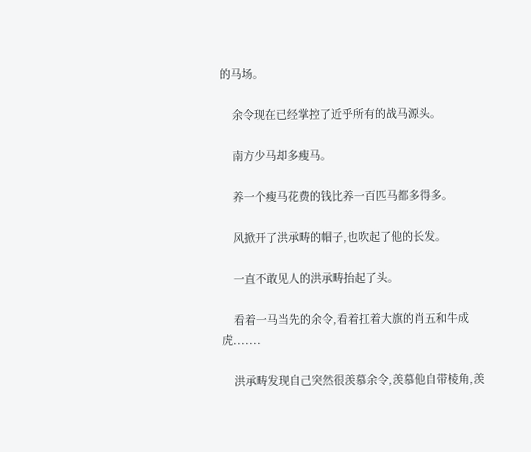的马场。

    余令现在已经掌控了近乎所有的战马源头。

    南方少马却多瘦马。

    养一个瘦马花费的钱比养一百匹马都多得多。

    风掀开了洪承畴的帽子,也吹起了他的长发。

    一直不敢见人的洪承畴抬起了头。

    看着一马当先的余令,看着扛着大旗的肖五和牛成虎.......

    洪承畴发现自己突然很羡慕余令,羡慕他自带棱角,羡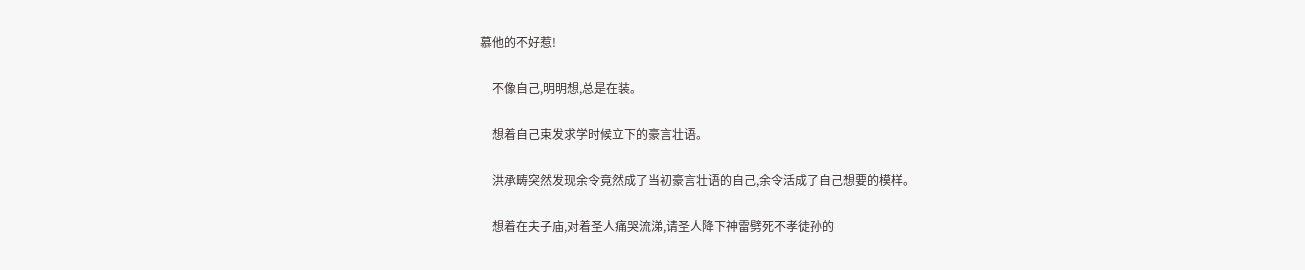慕他的不好惹!

    不像自己,明明想,总是在装。

    想着自己束发求学时候立下的豪言壮语。

    洪承畴突然发现余令竟然成了当初豪言壮语的自己,余令活成了自己想要的模样。

    想着在夫子庙,对着圣人痛哭流涕,请圣人降下神雷劈死不孝徒孙的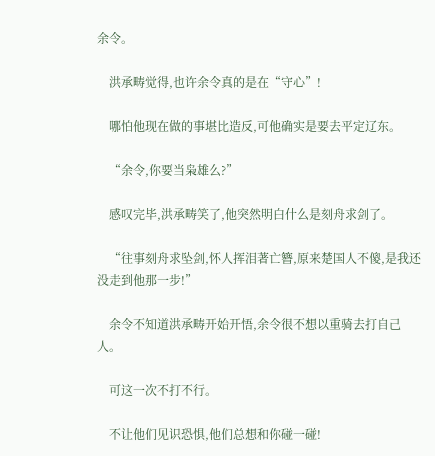余令。

    洪承畴觉得,也许余令真的是在“守心”!

    哪怕他现在做的事堪比造反,可他确实是要去平定辽东。

    “余令,你要当枭雄么?”

    感叹完毕,洪承畴笑了,他突然明白什么是刻舟求剑了。

    “往事刻舟求坠剑,怀人挥泪著亡簪,原来楚国人不傻,是我还没走到他那一步!”

    余令不知道洪承畴开始开悟,余令很不想以重骑去打自己人。

    可这一次不打不行。

    不让他们见识恐惧,他们总想和你碰一碰!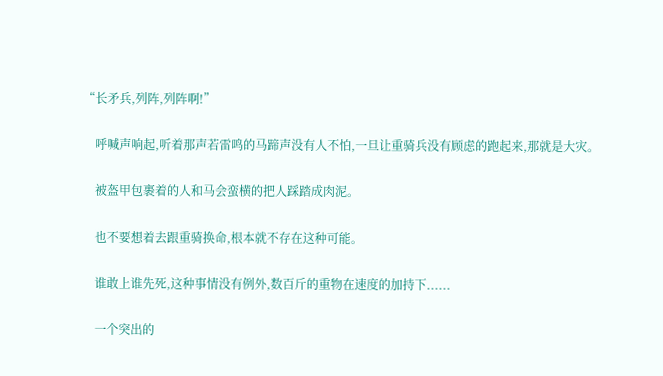“长矛兵,列阵,列阵啊!”

    呼喊声响起,听着那声若雷鸣的马蹄声没有人不怕,一旦让重骑兵没有顾虑的跑起来,那就是大灾。

    被盔甲包裹着的人和马会蛮横的把人踩踏成肉泥。

    也不要想着去跟重骑换命,根本就不存在这种可能。

    谁敢上谁先死,这种事情没有例外,数百斤的重物在速度的加持下......

    一个突出的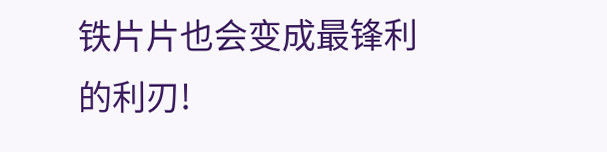铁片片也会变成最锋利的利刃!